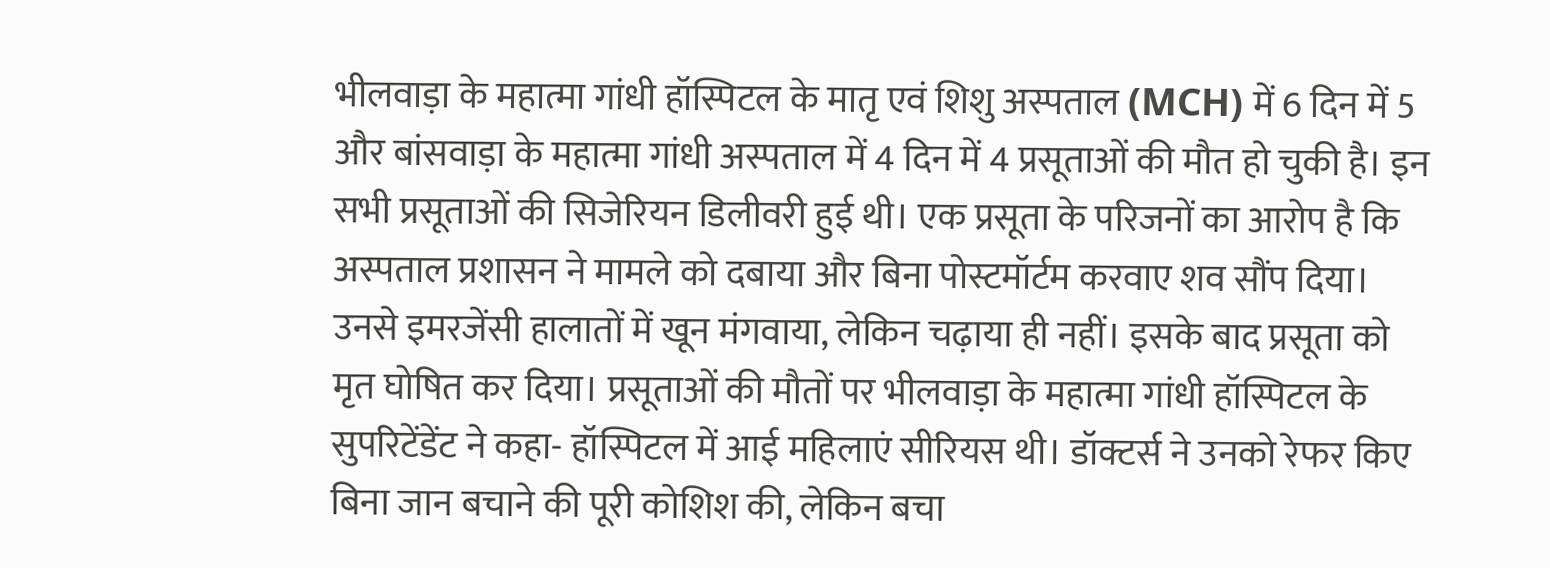भीलवाड़ा के महात्मा गांधी हॉस्पिटल के मातृ एवं शिशु अस्पताल (MCH) में 6 दिन में 5 और बांसवाड़ा के महात्मा गांधी अस्पताल में 4 दिन में 4 प्रसूताओं की मौत हो चुकी है। इन सभी प्रसूताओं की सिजेरियन डिलीवरी हुई थी। एक प्रसूता के परिजनों का आरोप है कि अस्पताल प्रशासन ने मामले को दबाया और बिना पोस्टमॉर्टम करवाए शव सौंप दिया। उनसे इमरजेंसी हालातों में खून मंगवाया, लेकिन चढ़ाया ही नहीं। इसके बाद प्रसूता को मृत घोषित कर दिया। प्रसूताओं की मौतों पर भीलवाड़ा के महात्मा गांधी हॉस्पिटल के सुपरिटेंडेंट ने कहा- हॉस्पिटल में आई महिलाएं सीरियस थी। डॉक्टर्स ने उनको रेफर किए बिना जान बचाने की पूरी कोशिश की, लेकिन बचा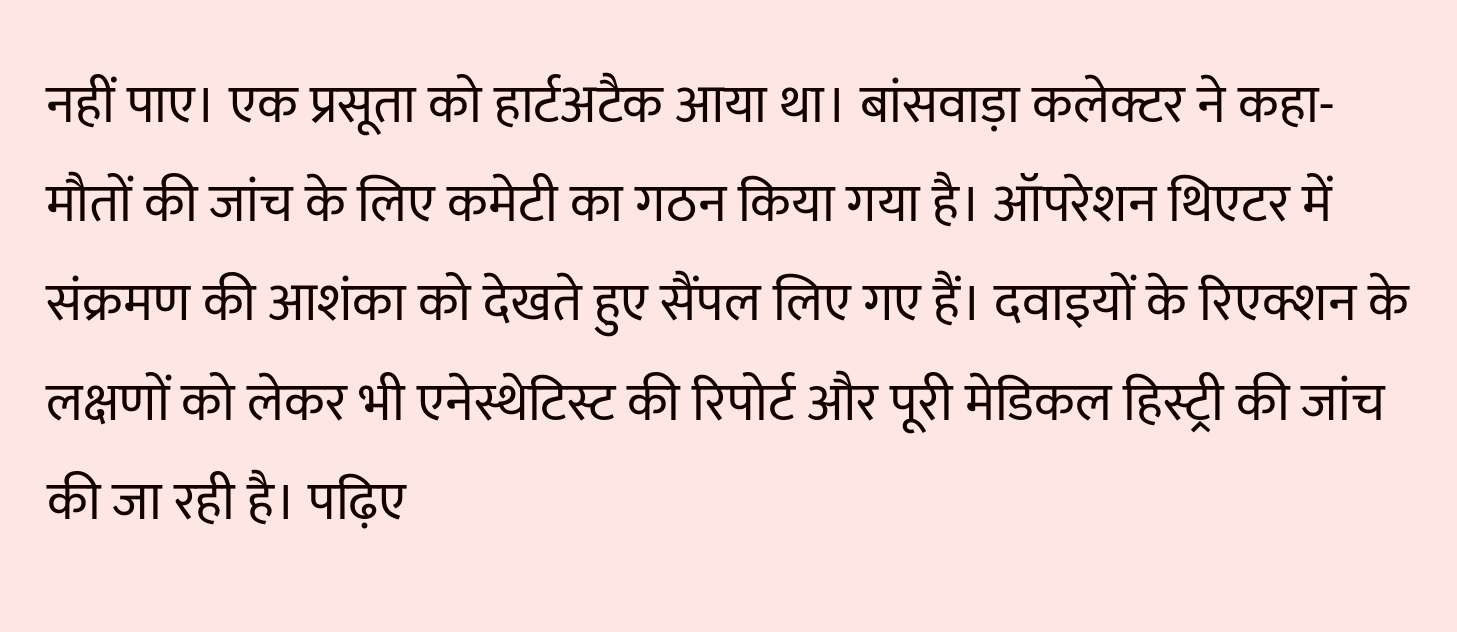नहीं पाए। एक प्रसूता को हार्टअटैक आया था। बांसवाड़ा कलेक्टर ने कहा- मौतों की जांच के लिए कमेटी का गठन किया गया है। ऑपरेशन थिएटर में संक्रमण की आशंका को देखते हुए सैंपल लिए गए हैं। दवाइयों के रिएक्शन के लक्षणों को लेकर भी एनेस्थेटिस्ट की रिपोर्ट और पूरी मेडिकल हिस्ट्री की जांच की जा रही है। पढ़िए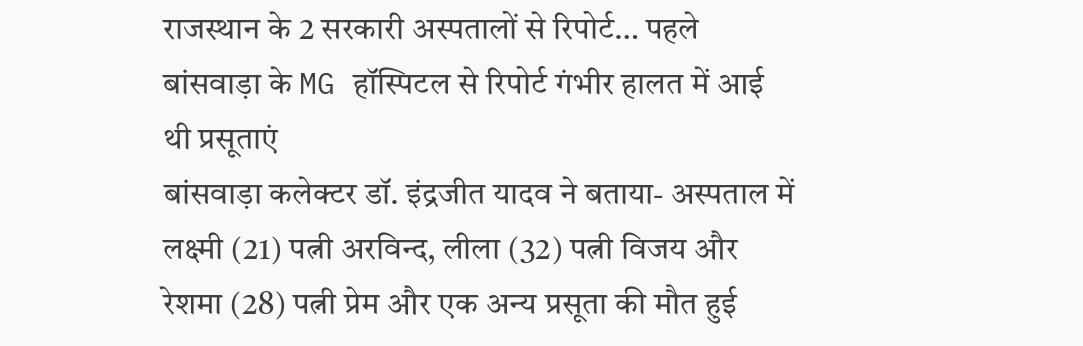राजस्थान के 2 सरकारी अस्पतालों से रिपोर्ट… पहले बांसवाड़ा के MG हॉस्पिटल से रिपोर्ट गंभीर हालत में आई थी प्रसूताएं
बांसवाड़ा कलेक्टर डॉ. इंद्रजीत यादव ने बताया- अस्पताल में लक्ष्मी (21) पत्नी अरविन्द, लीला (32) पत्नी विजय और रेशमा (28) पत्नी प्रेम और एक अन्य प्रसूता की मौत हुई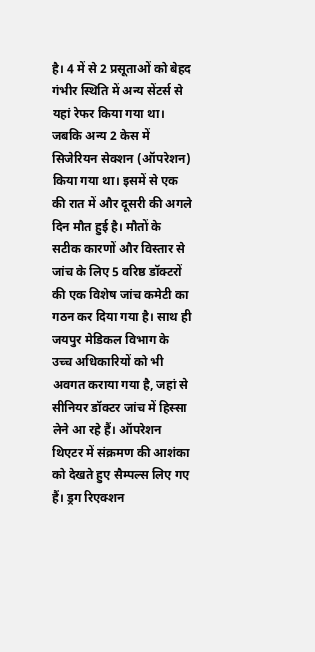है। 4 में से 2 प्रसूताओं को बेहद गंभीर स्थिति में अन्य सेंटर्स से यहां रेफर किया गया था। जबकि अन्य 2 केस में सिजेरियन सेक्शन (ऑपरेशन) किया गया था। इसमें से एक की रात में और दूसरी की अगले दिन मौत हुई है। मौतों के सटीक कारणों और विस्तार से जांच के लिए 5 वरिष्ठ डॉक्टरों की एक विशेष जांच कमेटी का गठन कर दिया गया है। साथ ही जयपुर मेडिकल विभाग के उच्च अधिकारियों को भी अवगत कराया गया है, जहां से सीनियर डॉक्टर जांच में हिस्सा लेने आ रहे हैं। ऑपरेशन थिएटर में संक्रमण की आशंका को देखते हुए सैम्पल्स लिए गए हैं। ड्रग रिएक्शन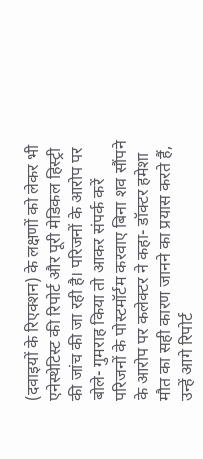(दवाइयों के रिएक्शन) के लक्षणों को लेकर भी एनेस्थेटिस्ट की रिपोर्ट और पूरी मेडिकल हिस्ट्री की जांच की जा रही है। परिजनों के आरोप पर बोले- गुमराह किया तो आकर संपर्क करें
परिजनों के पोस्टमॉर्टम करवाए बिना शव सौंपने के आरोप पर कलेक्टर ने कहा- डॉक्टर हमेशा मौत का सही कारण जानने का प्रयास करते हैं, उन्हें आगे रिपोर्ट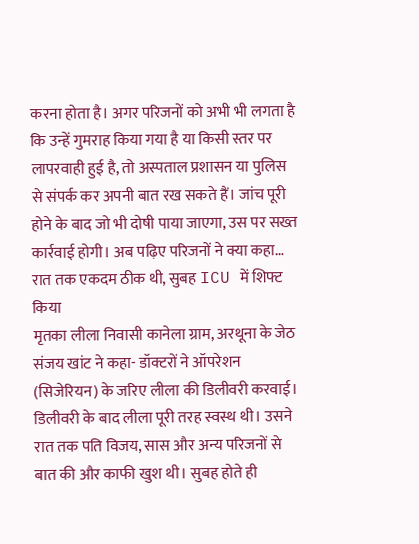करना होता है। अगर परिजनों को अभी भी लगता है कि उन्हें गुमराह किया गया है या किसी स्तर पर लापरवाही हुई है, तो अस्पताल प्रशासन या पुलिस से संपर्क कर अपनी बात रख सकते हैं। जांच पूरी होने के बाद जो भी दोषी पाया जाएगा, उस पर सख्त कार्रवाई होगी। अब पढ़िए परिजनों ने क्या कहा… रात तक एकदम ठीक थी, सुबह ICU में शिफ्ट किया
मृतका लीला निवासी कानेला ग्राम, अरथूना के जेठ संजय खांट ने कहा- डॉक्टरों ने ऑपरेशन (सिजेरियन) के जरिए लीला की डिलीवरी करवाई। डिलीवरी के बाद लीला पूरी तरह स्वस्थ थी। उसने रात तक पति विजय, सास और अन्य परिजनों से बात की और काफी खुश थी। सुबह होते ही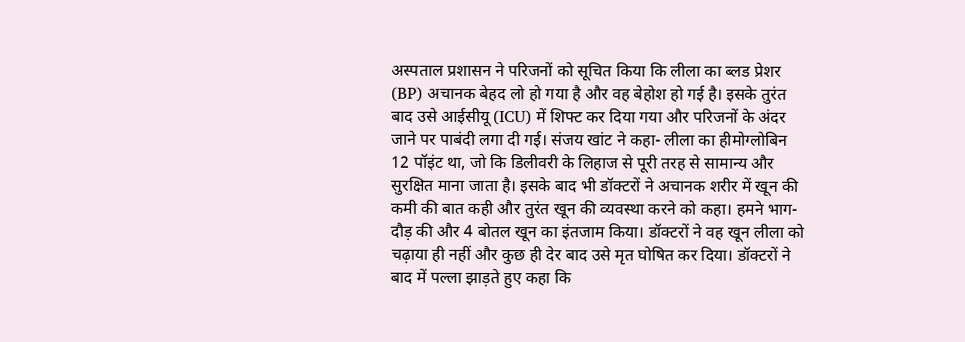अस्पताल प्रशासन ने परिजनों को सूचित किया कि लीला का ब्लड प्रेशर (BP) अचानक बेहद लो हो गया है और वह बेहोश हो गई है। इसके तुरंत बाद उसे आईसीयू (ICU) में शिफ्ट कर दिया गया और परिजनों के अंदर जाने पर पाबंदी लगा दी गई। संजय खांट ने कहा- लीला का हीमोग्लोबिन 12 पॉइंट था, जो कि डिलीवरी के लिहाज से पूरी तरह से सामान्य और सुरक्षित माना जाता है। इसके बाद भी डॉक्टरों ने अचानक शरीर में खून की कमी की बात कही और तुरंत खून की व्यवस्था करने को कहा। हमने भाग-दौड़ की और 4 बोतल खून का इंतजाम किया। डॉक्टरों ने वह खून लीला को चढ़ाया ही नहीं और कुछ ही देर बाद उसे मृत घोषित कर दिया। डॉक्टरों ने बाद में पल्ला झाड़ते हुए कहा कि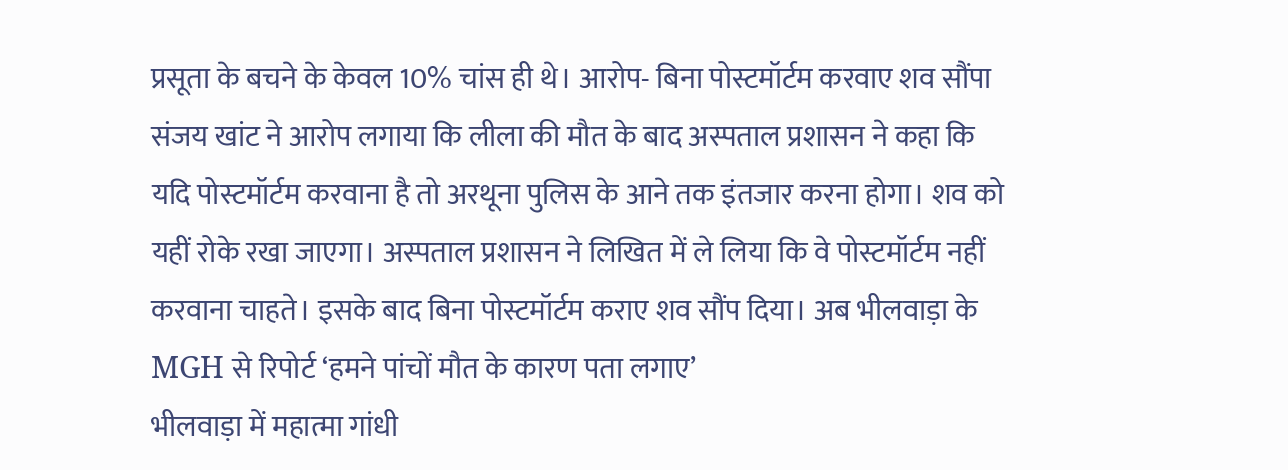प्रसूता के बचने के केवल 10% चांस ही थे। आरोप- बिना पोस्टमॉर्टम करवाए शव सौंपा
संजय खांट ने आरोप लगाया कि लीला की मौत के बाद अस्पताल प्रशासन ने कहा कि यदि पोस्टमॉर्टम करवाना है तो अरथूना पुलिस के आने तक इंतजार करना होगा। शव को यहीं रोके रखा जाएगा। अस्पताल प्रशासन ने लिखित में ले लिया कि वे पोस्टमॉर्टम नहीं करवाना चाहते। इसके बाद बिना पोस्टमॉर्टम कराए शव सौंप दिया। अब भीलवाड़ा के MGH से रिपोर्ट ‘हमने पांचों मौत के कारण पता लगाए’
भीलवाड़ा में महात्मा गांधी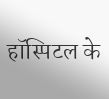हॉस्पिटल के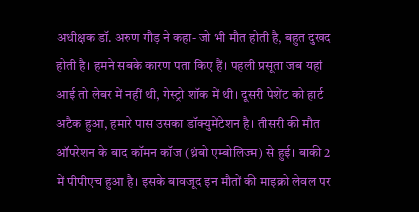अधीक्षक डॉ. अरुण गौड़ ने कहा- जो भी मौत होती है, बहुत दुखद होती है। हमने सबके कारण पता किए हैं। पहली प्रसूता जब यहां आई तो लेबर में नहीं थी, गेस्ट्रो शॉक में थी। दूसरी पेशेंट को हार्ट अटैक हुआ, हमारे पास उसका डॉक्युमेंटेशन है। तीसरी की मौत ऑपरेशन के बाद कॉमन कॉज (थ्रंबो एम्बोलिज्म) से हुई। बाकी 2 में पीपीएच हुआ है। इसके बावजूद इन मौतों की माइक्रो लेवल पर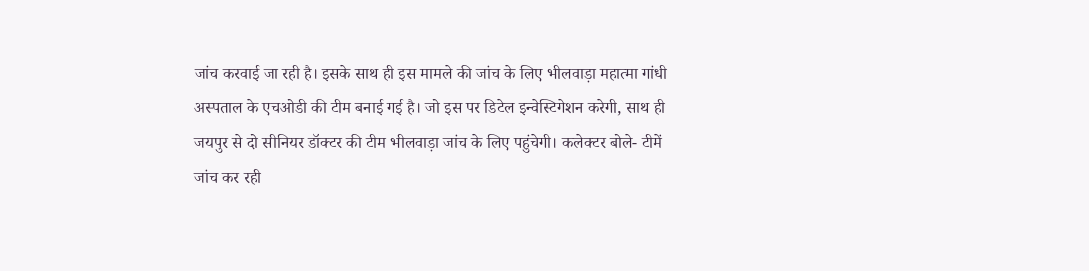जांच करवाई जा रही है। इसके साथ ही इस मामले की जांच के लिए भीलवाड़ा महात्मा गांधी अस्पताल के एचओडी की टीम बनाई गई है। जो इस पर डिटेल इन्वेस्टिगेशन करेगी, साथ ही जयपुर से दो सीनियर डॉक्टर की टीम भीलवाड़ा जांच के लिए पहुंचेगी। कलेक्टर बोले- टीमें जांच कर रही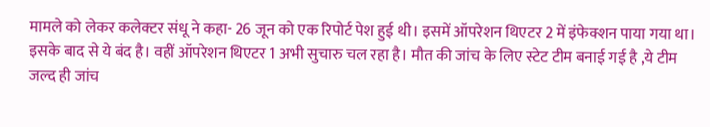मामले को लेकर कलेक्टर संधू ने कहा- 26 जून को एक रिपोर्ट पेश हुई थी। इसमें ऑपरेशन थिएटर 2 में इंफेक्शन पाया गया था। इसके बाद से ये बंद है। वहीं ऑपरेशन थिएटर 1 अभी सुचारु चल रहा है। मौत की जांच के लिए स्टेट टीम बनाई गई है ,ये टीम जल्द ही जांच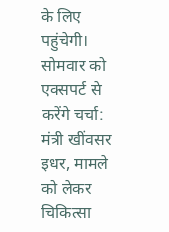के लिए पहुंचेगी। सोमवार को एक्सपर्ट से करेंगे चर्चा: मंत्री खींवसर
इधर, मामले को लेकर चिकित्सा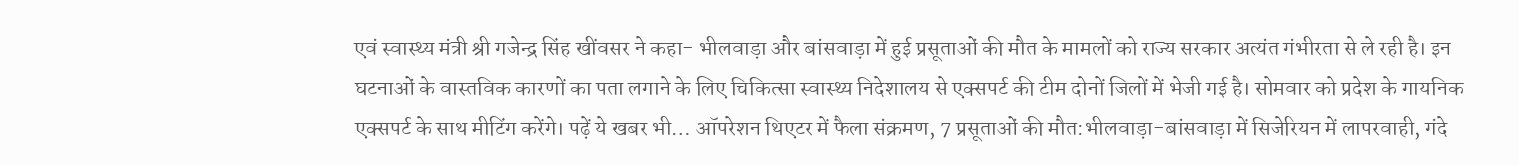एवं स्वास्थ्य मंत्री श्री गजेन्द्र सिंह खींवसर ने कहा- भीलवाड़ा और बांसवाड़ा में हुई प्रसूताओं की मौत के मामलों को राज्य सरकार अत्यंत गंभीरता से ले रही है। इन घटनाओं के वास्तविक कारणों का पता लगाने के लिए चिकित्सा स्वास्थ्य निदेशालय से एक्सपर्ट की टीम दोनों जिलों में भेजी गई है। सोमवार को प्रदेश के गायनिक एक्सपर्ट के साथ मीटिंग करेंगे। पढ़ें ये खबर भी… ऑपरेशन थिएटर में फैला संक्रमण, 7 प्रसूताओं की मौत:भीलवाड़ा-बांसवाड़ा में सिजेरियन में लापरवाही, गंदे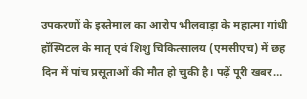उपकरणों के इस्तेमाल का आरोप भीलवाड़ा के महात्मा गांधी हॉस्पिटल के मातृ एवं शिशु चिकित्सालय (एमसीएच) में छह दिन में पांच प्रसूताओं की मौत हो चुकी है। पढ़ें पूरी खबर…